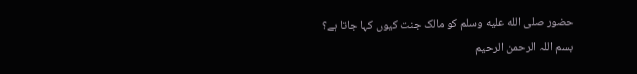حضور صلى الله عليه وسلم کو مالک جنت کیوں کہا جاتا ہے؟
بسم اللہ الرحمن الرحيم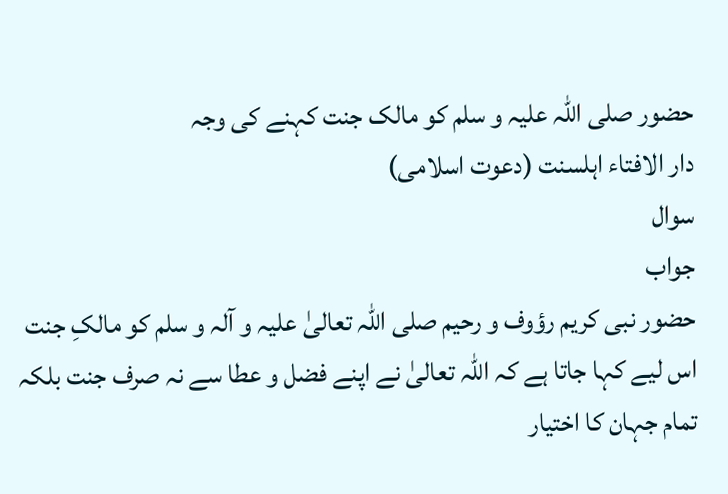حضور صلی اللہ علیہ و سلم کو مالک جنت کہنے کی وجہ
دار الافتاء اہلسنت (دعوت اسلامی)
سوال
جواب
حضور نبی کریم رؤوف و رحیم صلی اللہ تعالیٰ علیہ و آلہ و سلم کو مالکِ جنت اس لیے کہا جاتا ہے کہ اللہ تعالیٰ نے اپنے فضل و عطا سے نہ صرف جنت بلکہ تمام جہان کا اختیار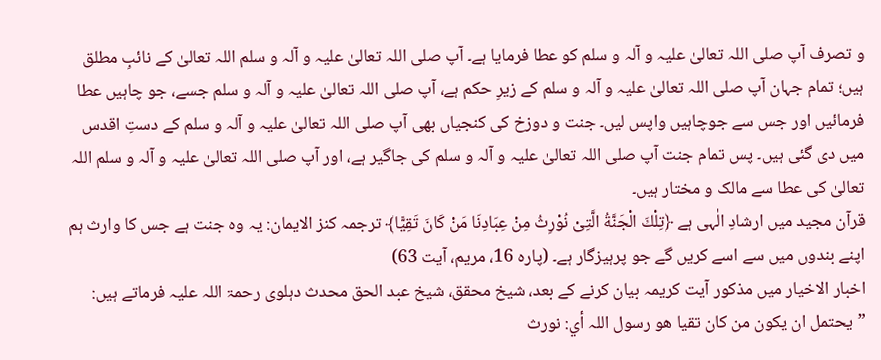و تصرف آپ صلی اللہ تعالیٰ علیہ و آلہ و سلم کو عطا فرمایا ہے۔ آپ صلی اللہ تعالیٰ علیہ و آلہ و سلم اللہ تعالیٰ کے نائبِ مطلق ہیں؛ تمام جہان آپ صلی اللہ تعالیٰ علیہ و آلہ و سلم کے زیرِ حکم ہے، آپ صلی اللہ تعالیٰ علیہ و آلہ و سلم جسے، جو چاہیں عطا فرمائیں اور جس سے جوچاہیں واپس لیں۔ جنت و دوزخ کی کنجیاں بھی آپ صلی اللہ تعالیٰ علیہ و آلہ و سلم کے دستِ اقدس میں دی گئی ہیں۔ پس تمام جنت آپ صلی اللہ تعالیٰ علیہ و آلہ و سلم کی جاگیر ہے، اور آپ صلی اللہ تعالیٰ علیہ و آلہ و سلم اللہ تعالیٰ کی عطا سے مالک و مختار ہیں۔
قرآن مجید میں ارشادِ الٰہی ہے ﴿تِلْكَ الْجَنَّةُ الَّتِیْ نُوْرِثُ مِنْ عِبَادِنَا مَنْ كَانَ تَقِیًّا﴾ ترجمہ کنز الایمان: یہ وہ جنت ہے جس کا وارث ہم اپنے بندوں میں سے اسے کریں گے جو پرہیزگار ہے۔ (پارہ 16، مریم، آیت 63)
اخبار الاخیار میں مذکور آیت کریمہ بیان کرنے کے بعد، شیخ محقق، شیخ عبد الحق محدث دہلوی رحمۃ اللہ علیہ فرماتے ہیں: ”یحتمل ان یکون من کان تقیا ھو رسول اللہ أي: نورث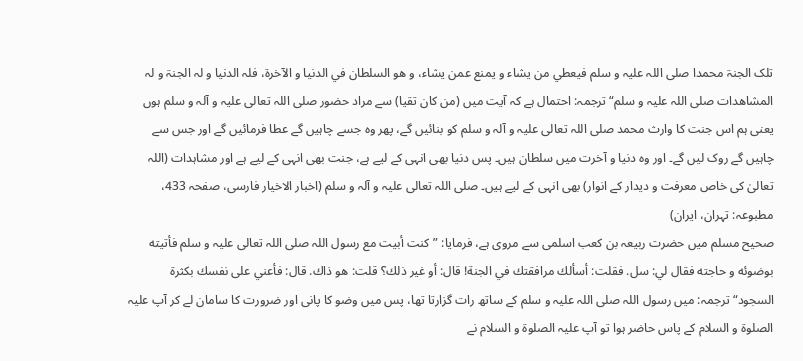تلک الجنۃ محمدا صلی اللہ علیہ و سلم فیعطي من یشاء و یمنع عمن یشاء، و ھو السلطان في الدنیا و الآخرۃ، فلہ الدنیا و لہ الجنۃ و لہ المشاھدات صلی اللہ علیہ و سلم“ ترجمہ: احتمال ہے کہ آیت میں (من کان تقیا) سے مراد حضور صلی اللہ تعالی علیہ و آلہ و سلم ہوں یعنی ہم اس جنت کا وارث محمد صلی اللہ تعالی علیہ و آلہ و سلم کو بنائیں گے، پھر وہ جسے چاہیں گے عطا فرمائیں گے اور جس سے چاہیں گے روک لیں گے۔ اور وہ دنیا و آخرت میں سلطان ہیں۔ پس دنیا بھی انہی کے لیے ہے، جنت بھی انہی کے لیے ہے اور مشاہدات (اللہ تعالیٰ کی خاص معرفت و دیدار کے انوار) بھی انہی کے لیے ہیں۔ صلی اللہ تعالی علیہ و آلہ و سلم (اخبار الاخیار فارسی، صفحہ 433، مطبوعہ: تہران، ایران)
صحیح مسلم میں حضرت ربیعہ بن کعب اسلمی سے مروی ہے، فرمایا: ”كنت أبيت مع رسول اللہ صلی اللہ تعالی علیہ و سلم فأتيته بوضوئه و حاجته فقال لي: سل. فقلت: أسألك مرافقتك في الجنة! قال: أو غير ذلك؟ قلت: هو ذاك. قال: فأعني على نفسك بكثرة السجود“ ترجمہ: میں رسول اللہ صلی اللہ علیہ و سلم کے ساتھ رات گزارتا تھا، پس میں وضو کا پانی اور ضرورت کا سامان لے کر آپ علیہ الصلوۃ و السلام کے پاس حاضر ہوا تو آپ علیہ الصلوۃ و السلام نے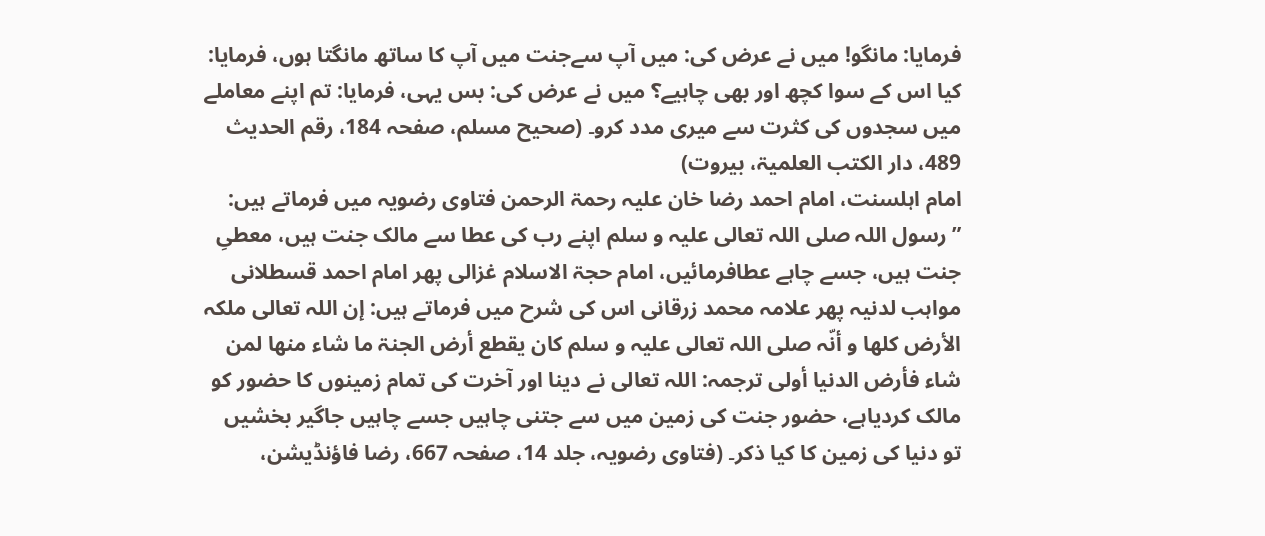فرمایا: مانگو! میں نے عرض کی: میں آپ سےجنت میں آپ کا ساتھ مانگتا ہوں، فرمایا: کیا اس کے سوا کچھ اور بھی چاہیے؟ میں نے عرض کی: بس یہی، فرمایا: تم اپنے معاملے میں سجدوں کی کثرت سے میری مدد کرو۔ (صحیح مسلم، صفحہ 184، رقم الحدیث 489، دار الکتب العلمیۃ، بیروت)
امام اہلسنت، امام احمد رضا خان علیہ رحمۃ الرحمن فتاوی رضویہ میں فرماتے ہیں: ”رسول اللہ صلی اللہ تعالی علیہ و سلم اپنے رب کی عطا سے مالک جنت ہیں، معطیِ جنت ہیں، جسے چاہے عطافرمائیں، امام حجۃ الاسلام غزالی پھر امام احمد قسطلانی مواہب لدنیہ پھر علامہ محمد زرقانی اس کی شرح میں فرماتے ہیں: إن اللہ تعالی ملکہ الأرض کلھا و أنّہ صلی اللہ تعالی علیہ و سلم کان یقطع أرض الجنۃ ما شاء منھا لمن شاء فأرض الدنیا أولی ترجمہ: اللہ تعالی نے دینا اور آخرت کی تمام زمینوں کا حضور کو مالک کردیاہے، حضور جنت کی زمین میں سے جتنی چاہیں جسے چاہیں جاگیر بخشیں تو دنیا کی زمین کا کیا ذکر۔ (فتاوی رضویہ، جلد 14، صفحہ 667، رضا فاؤنڈیشن،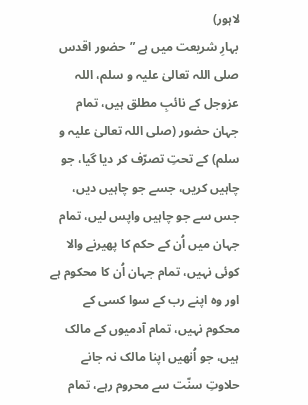لاہور)
بہارِ شریعت میں ہے ”حضور اقدس صلی اللہ تعالیٰ علیہ و سلم، اللہ عزوجل کے نائبِ مطلق ہیں، تمام جہان حضور (صلی اللہ تعالیٰ علیہ و سلم) کے تحتِ تصرّف کر دیا گیا، جو چاہیں کریں، جسے جو چاہیں دیں، جس سے جو چاہیں واپس لیں، تمام جہان میں اُن کے حکم کا پھیرنے والا کوئی نہیں، تمام جہان اُن کا محکوم ہے اور وہ اپنے رب کے سوا کسی کے محکوم نہیں، تمام آدمیوں کے مالک ہیں، جو اُنھیں اپنا مالک نہ جانے حلاوتِ سنّت سے محروم رہے، تمام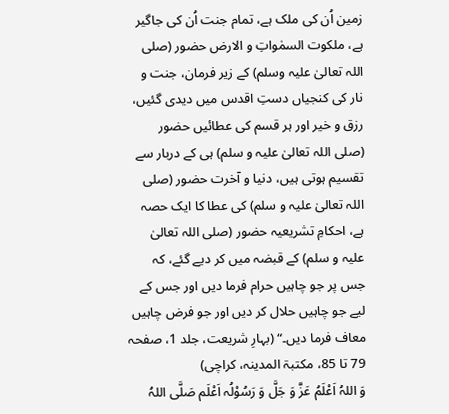زمین اُن کی ملک ہے، تمام جنت اُن کی جاگیر ہے، ملکوت السمٰواتِ و الارض حضور (صلی اللہ تعالیٰ علیہ وسلم) کے زیر فرمان، جنت و نار کی کنجیاں دستِ اقدس میں دیدی گئیں، رزق و خیر اور ہر قسم کی عطائیں حضور (صلی اللہ تعالیٰ علیہ و سلم) ہی کے دربار سے تقسیم ہوتی ہیں، دنیا و آخرت حضور (صلی اللہ تعالیٰ علیہ و سلم) کی عطا کا ایک حصہ ہے، احکامِ تشریعیہ حضور (صلی اللہ تعالیٰ علیہ و سلم) کے قبضہ میں کر دیے گئے، کہ جس پر جو چاہیں حرام فرما دیں اور جس کے لیے جو چاہیں حلال کر دیں اور جو فرض چاہیں معاف فرما دیں۔“ (بہارِ شریعت، جلد 1، صفحہ 79 تا 85، مکتبۃ المدینہ، کراچی)
وَ اللہُ اَعْلَمُ عَزَّ وَ جَلَّ وَ رَسُوْلُہ اَعْلَم صَلَّی اللہُ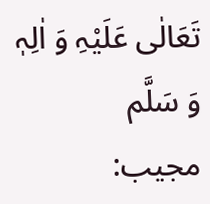تَعَالٰی عَلَیْہِ وَ اٰلِہٖ وَ سَلَّم
مجیب: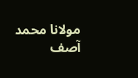مولانا محمد آصف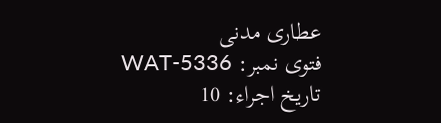عطاری مدنی
فتوی نمبر: WAT-5336
تاریخ اجراء: 10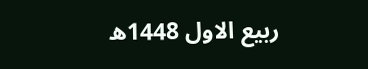ربیع الاول 1448ھ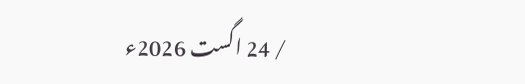/ 24 اگست 2026ء